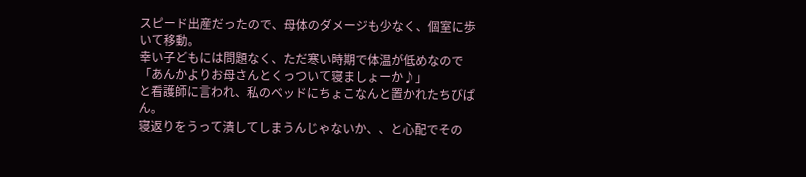スピード出産だったので、母体のダメージも少なく、個室に歩いて移動。
幸い子どもには問題なく、ただ寒い時期で体温が低めなので
「あんかよりお母さんとくっついて寝ましょーか♪」
と看護師に言われ、私のベッドにちょこなんと置かれたちびぱん。
寝返りをうって潰してしまうんじゃないか、、と心配でその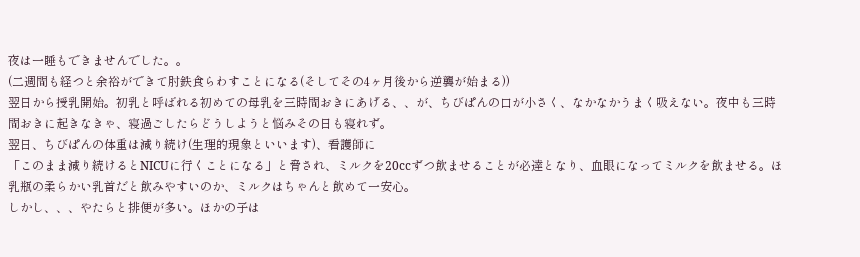夜は一睡もできませんでした。。
(二週間も経つと余裕ができて肘鉄食らわすことになる(そしてその4ヶ月後から逆襲が始まる))
翌日から授乳開始。初乳と呼ばれる初めての母乳を三時間おきにあげる、、が、ちびぱんの口が小さく、なかなかうまく吸えない。夜中も三時間おきに起きなきゃ、寝過ごしたらどうしようと悩みその日も寝れず。
翌日、ちびぱんの体重は減り続け(生理的現象といいます)、看護師に
「このまま減り続けるとNICUに行くことになる」と脅され、ミルクを20ccずつ飲ませることが必達となり、血眼になってミルクを飲ませる。ほ乳瓶の柔らかい乳首だと飲みやすいのか、ミルクはちゃんと飲めて一安心。
しかし、、、やたらと排便が多い。ほかの子は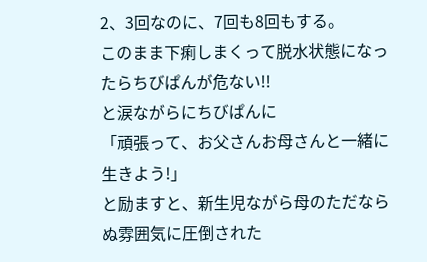2、3回なのに、7回も8回もする。
このまま下痢しまくって脱水状態になったらちびぱんが危ない!!
と涙ながらにちびぱんに
「頑張って、お父さんお母さんと一緒に生きよう!」
と励ますと、新生児ながら母のただならぬ雰囲気に圧倒された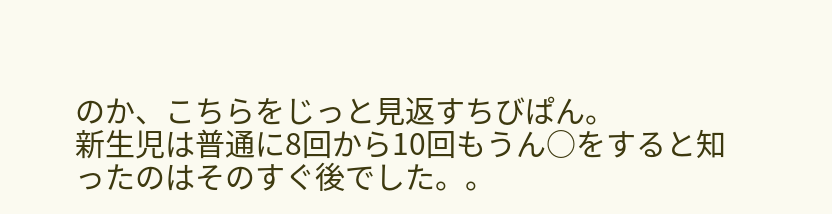のか、こちらをじっと見返すちびぱん。
新生児は普通に8回から10回もうん○をすると知ったのはそのすぐ後でした。。